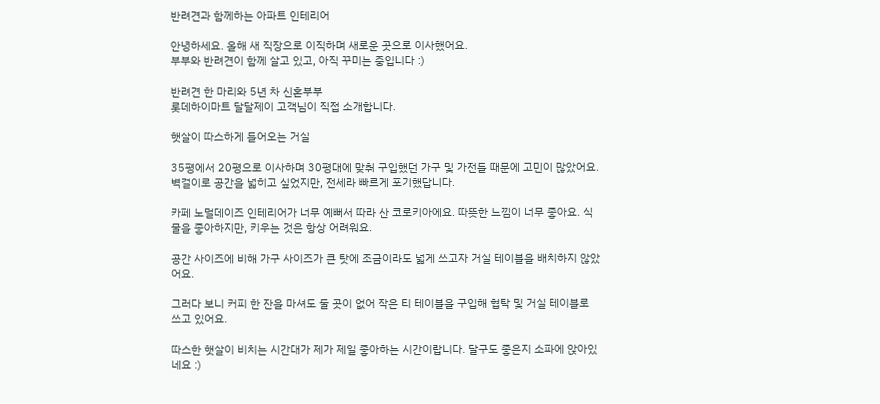반려견과 함께하는 아파트 인테리어

안녕하세요. 올해 새 직장으로 이직하며 새로운 곳으로 이사했어요.
부부와 반려견이 함께 살고 있고, 아직 꾸미는 중입니다 :)

반려견 한 마리와 5년 차 신혼부부
롯데하이마트 달달제이 고객님이 직접 소개합니다.

햇살이 따스하게 들어오는 거실

35평에서 20평으로 이사하며 30평대에 맞춰 구입했던 가구 및 가전들 때문에 고민이 많았어요. 벽걸이로 공간을 넓히고 싶었지만, 전세라 빠르게 포기했답니다.

카페 노멀데이즈 인테리어가 너무 예뻐서 따라 산 코로키아에요. 따뜻한 느낌이 너무 좋아요. 식물을 좋아하지만, 키우는 것은 항상 어려워요.

공간 사이즈에 비해 가구 사이즈가 큰 탓에 조금이라도 넓게 쓰고자 거실 테이블을 배치하지 않았어요.

그러다 보니 커피 한 잔을 마셔도 둘 곳이 없어 작은 티 테이블을 구입해 협탁 및 거실 테이블로 쓰고 있어요.

따스한 햇살이 비치는 시간대가 제가 제일 좋아하는 시간이랍니다. 달구도 좋은지 소파에 앉아있네요 :)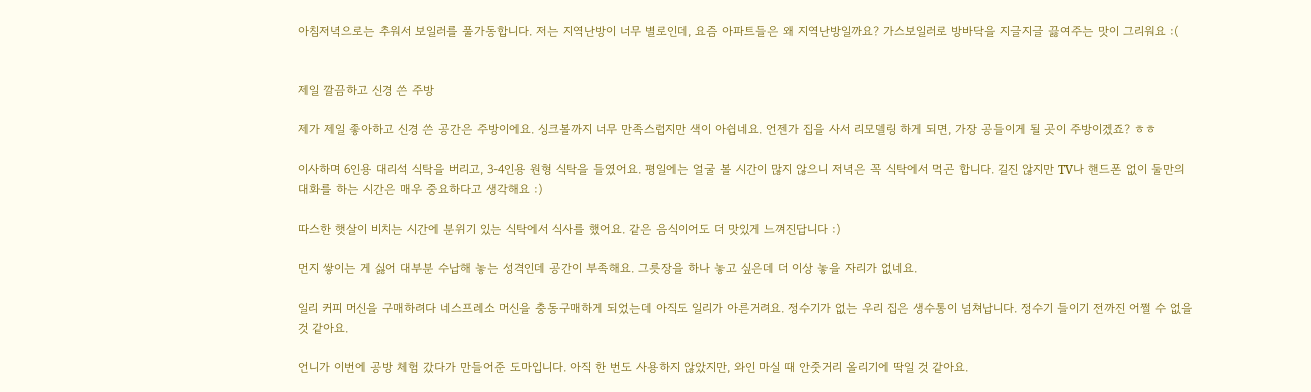아침저녁으로는 추워서 보일러를 풀가동합니다. 저는 지역난방이 너무 별로인데, 요즘 아파트들은 왜 지역난방일까요? 가스보일러로 방바닥을 지글지글 끓여주는 맛이 그리워요 :(


제일 깔끔하고 신경 쓴 주방

제가 제일 좋아하고 신경 쓴 공간은 주방이에요. 싱크볼까지 너무 만족스럽지만 색이 아쉽네요. 언젠가 집을 사서 리모델링 하게 되면, 가장 공들이게 될 곳이 주방이겠죠? ㅎㅎ

이사하며 6인용 대리석 식탁을 버리고, 3-4인용 원형 식탁을 들였어요. 평일에는 얼굴 볼 시간이 많지 않으니 저녁은 꼭 식탁에서 먹곤 합니다. 길진 않지만 TV나 핸드폰 없이 둘만의 대화를 하는 시간은 매우 중요하다고 생각해요 :)

따스한 햇살이 비치는 시간에 분위기 있는 식탁에서 식사를 했어요. 같은 음식이어도 더 맛있게 느껴진답니다 :)

먼지 쌓이는 게 싫어 대부분 수납해 놓는 성격인데 공간이 부족해요. 그릇장을 하나 놓고 싶은데 더 이상 놓을 자리가 없네요.

일리 커피 머신을 구매하려다 네스프레소 머신을 충동구매하게 되었는데 아직도 일리가 아른거려요. 정수기가 없는 우리 집은 생수통이 넘쳐납니다. 정수기 들이기 전까진 어쩔 수 없을 것 같아요.

언니가 이번에 공방 체험 갔다가 만들어준 도마입니다. 아직 한 번도 사용하지 않았지만, 와인 마실 때 안줏거리 올리기에 딱일 것 같아요.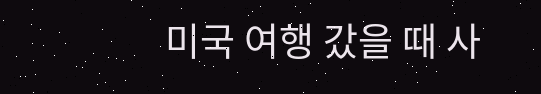미국 여행 갔을 때 사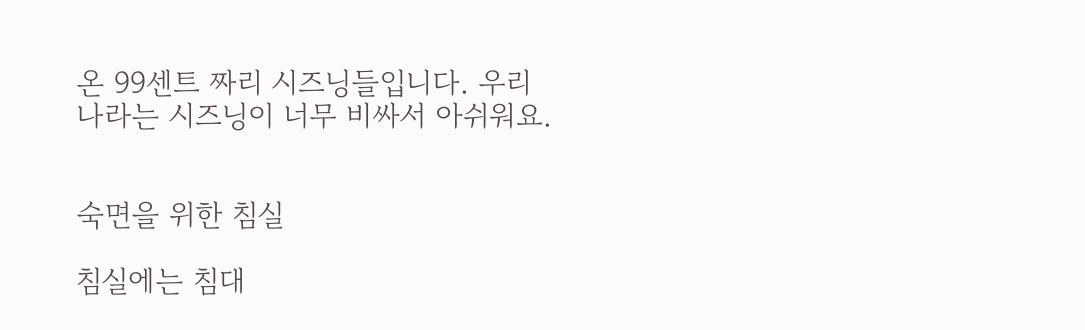온 99센트 짜리 시즈닝들입니다. 우리나라는 시즈닝이 너무 비싸서 아쉬워요.


숙면을 위한 침실

침실에는 침대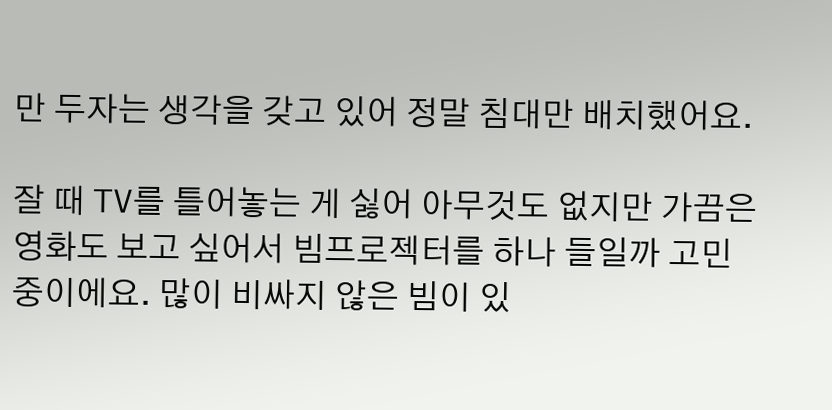만 두자는 생각을 갖고 있어 정말 침대만 배치했어요.

잘 때 TV를 틀어놓는 게 싫어 아무것도 없지만 가끔은 영화도 보고 싶어서 빔프로젝터를 하나 들일까 고민 중이에요. 많이 비싸지 않은 빔이 있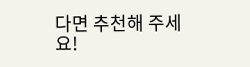다면 추천해 주세요!